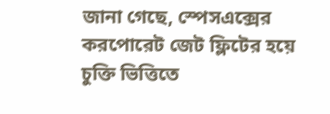জানা গেছে, স্পেসএক্সের করপোরেট জেট ফ্লিটের হয়ে চুক্তি ভিত্তিতে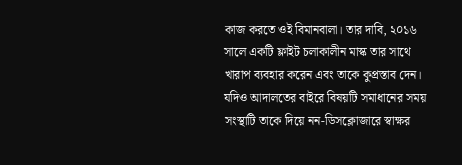কাজ করতে ওই বিমানবালা। তার দাবি, ২০১৬ সালে একটি ফ্লাইট চলাকালীন মাস্ক তার সাথে খারাপ ব্যবহার করেন এবং তাকে কুপ্রস্তাব দেন। যদিও আদালতের বাইরে বিষয়টি সমাধানের সময় সংস্থাটি তাকে দিয়ে নন-ডিসক্লোজারে স্বাক্ষর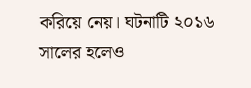করিয়ে নেয়। ঘটনাটি ২০১৬ সালের হলেও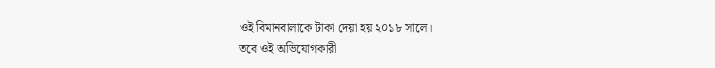ওই বিমানবালাকে টাকা দেয়া হয় ২০১৮ সালে।
তবে ওই অভিযোগকারী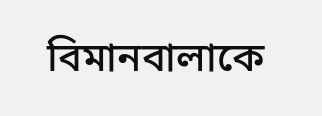বিমানবালাকে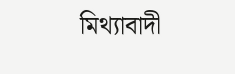মিথ্যাবাদী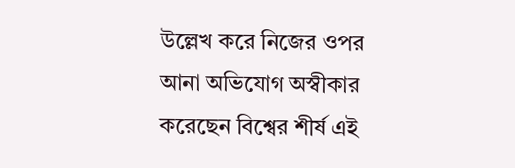উল্লেখ করে নিজের ওপর আনা অভিযোগ অস্বীকার করেছেন বিশ্বের শীর্ষ এই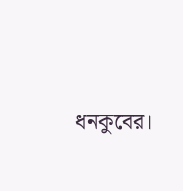ধনকুবের।